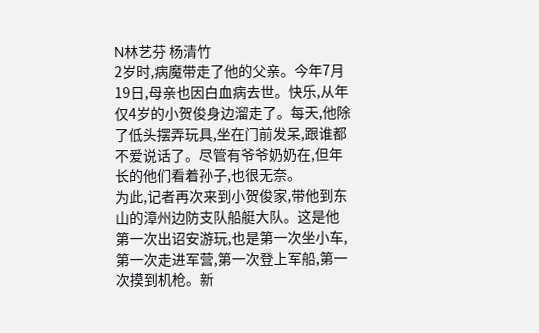N林艺芬 杨清竹
2岁时,病魔带走了他的父亲。今年7月19日,母亲也因白血病去世。快乐,从年仅4岁的小贺俊身边溜走了。每天,他除了低头摆弄玩具,坐在门前发呆,跟谁都不爱说话了。尽管有爷爷奶奶在,但年长的他们看着孙子,也很无奈。
为此,记者再次来到小贺俊家,带他到东山的漳州边防支队船艇大队。这是他第一次出诏安游玩,也是第一次坐小车,第一次走进军营,第一次登上军船,第一次摸到机枪。新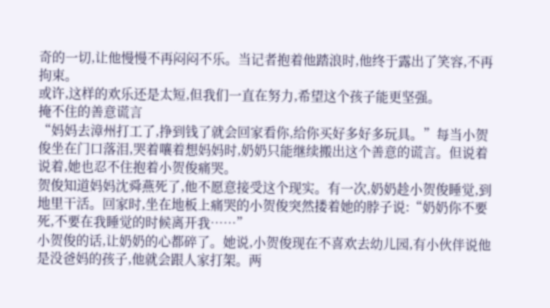奇的一切,让他慢慢不再闷闷不乐。当记者抱着他踏浪时,他终于露出了笑容,不再拘束。
或许,这样的欢乐还是太短,但我们一直在努力,希望这个孩子能更坚强。
掩不住的善意谎言
“妈妈去漳州打工了,挣到钱了就会回家看你,给你买好多好多玩具。”每当小贺俊坐在门口落泪,哭着嚷着想妈妈时,奶奶只能继续搬出这个善意的谎言。但说着说着,她也忍不住抱着小贺俊痛哭。
贺俊知道妈妈沈舜燕死了,他不愿意接受这个现实。有一次,奶奶趁小贺俊睡觉,到地里干活。回家时,坐在地板上痛哭的小贺俊突然搂着她的脖子说:“奶奶你不要死,不要在我睡觉的时候离开我……”
小贺俊的话,让奶奶的心都碎了。她说,小贺俊现在不喜欢去幼儿园,有小伙伴说他是没爸妈的孩子,他就会跟人家打架。两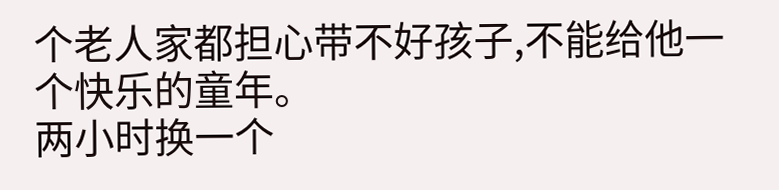个老人家都担心带不好孩子,不能给他一个快乐的童年。
两小时换一个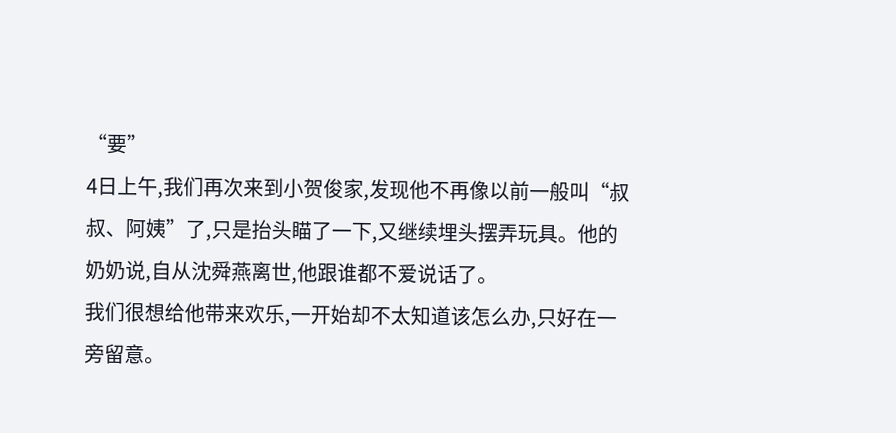“要”
4日上午,我们再次来到小贺俊家,发现他不再像以前一般叫“叔叔、阿姨”了,只是抬头瞄了一下,又继续埋头摆弄玩具。他的奶奶说,自从沈舜燕离世,他跟谁都不爱说话了。
我们很想给他带来欢乐,一开始却不太知道该怎么办,只好在一旁留意。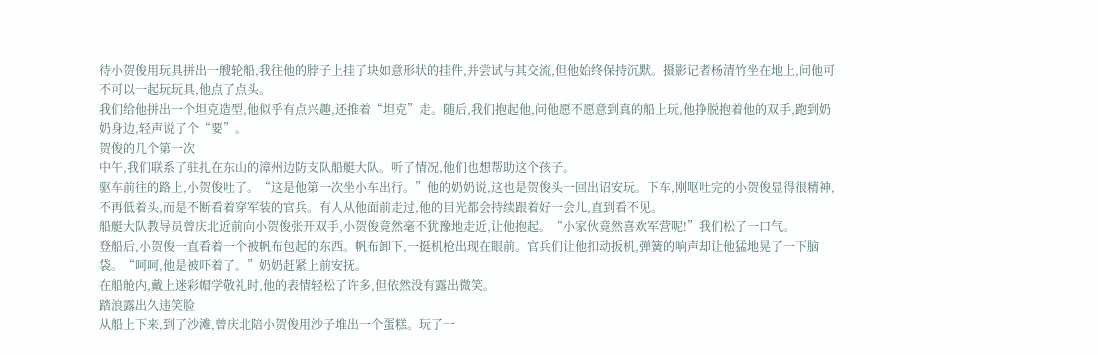待小贺俊用玩具拼出一艘轮船,我往他的脖子上挂了块如意形状的挂件,并尝试与其交流,但他始终保持沉默。摄影记者杨清竹坐在地上,问他可不可以一起玩玩具,他点了点头。
我们给他拼出一个坦克造型,他似乎有点兴趣,还推着“坦克”走。随后,我们抱起他,问他愿不愿意到真的船上玩,他挣脱抱着他的双手,跑到奶奶身边,轻声说了个“要”。
贺俊的几个第一次
中午,我们联系了驻扎在东山的漳州边防支队船艇大队。听了情况,他们也想帮助这个孩子。
驱车前往的路上,小贺俊吐了。“这是他第一次坐小车出行。”他的奶奶说,这也是贺俊头一回出诏安玩。下车,刚呕吐完的小贺俊显得很精神,不再低着头,而是不断看着穿军装的官兵。有人从他面前走过,他的目光都会持续跟着好一会儿,直到看不见。
船艇大队教导员曾庆北近前向小贺俊张开双手,小贺俊竟然毫不犹豫地走近,让他抱起。“小家伙竟然喜欢军营呢!”我们松了一口气。
登船后,小贺俊一直看着一个被帆布包起的东西。帆布卸下,一挺机枪出现在眼前。官兵们让他扣动扳机,弹簧的响声却让他猛地晃了一下脑袋。“呵呵,他是被吓着了。”奶奶赶紧上前安抚。
在船舱内,戴上迷彩帽学敬礼时,他的表情轻松了许多,但依然没有露出微笑。
踏浪露出久违笑脸
从船上下来,到了沙滩,曾庆北陪小贺俊用沙子堆出一个蛋糕。玩了一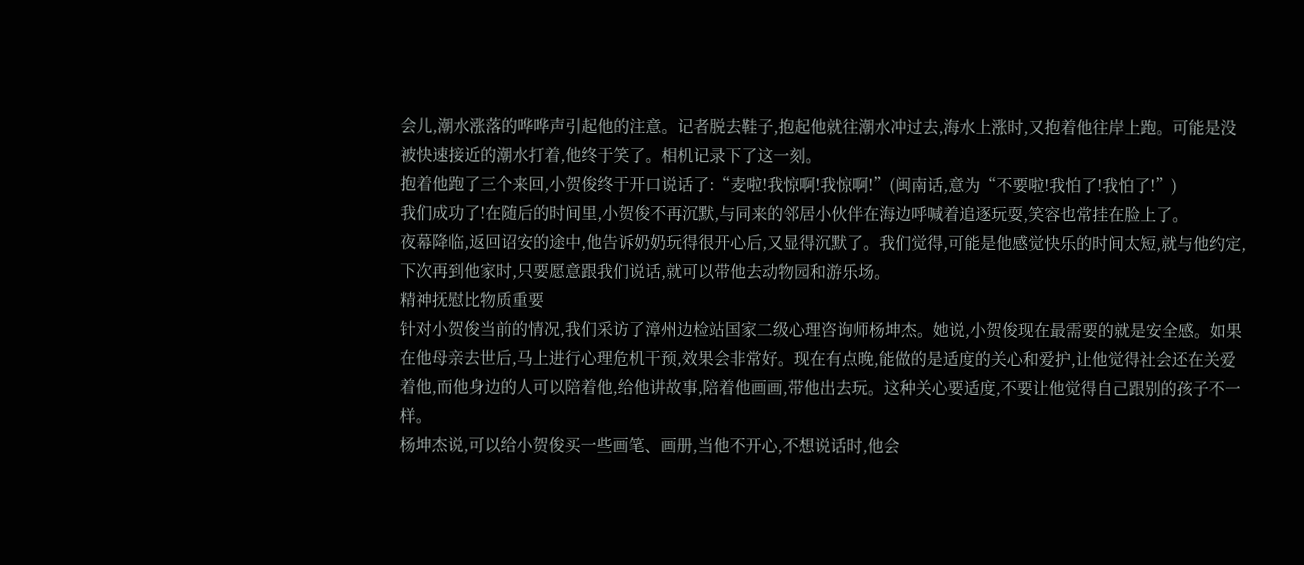会儿,潮水涨落的哗哗声引起他的注意。记者脱去鞋子,抱起他就往潮水冲过去,海水上涨时,又抱着他往岸上跑。可能是没被快速接近的潮水打着,他终于笑了。相机记录下了这一刻。
抱着他跑了三个来回,小贺俊终于开口说话了:“麦啦!我惊啊!我惊啊!”(闽南话,意为“不要啦!我怕了!我怕了!”)
我们成功了!在随后的时间里,小贺俊不再沉默,与同来的邻居小伙伴在海边呼喊着追逐玩耍,笑容也常挂在脸上了。
夜幕降临,返回诏安的途中,他告诉奶奶玩得很开心后,又显得沉默了。我们觉得,可能是他感觉快乐的时间太短,就与他约定,下次再到他家时,只要愿意跟我们说话,就可以带他去动物园和游乐场。
精神抚慰比物质重要
针对小贺俊当前的情况,我们采访了漳州边检站国家二级心理咨询师杨坤杰。她说,小贺俊现在最需要的就是安全感。如果在他母亲去世后,马上进行心理危机干预,效果会非常好。现在有点晚,能做的是适度的关心和爱护,让他觉得社会还在关爱着他,而他身边的人可以陪着他,给他讲故事,陪着他画画,带他出去玩。这种关心要适度,不要让他觉得自己跟别的孩子不一样。
杨坤杰说,可以给小贺俊买一些画笔、画册,当他不开心,不想说话时,他会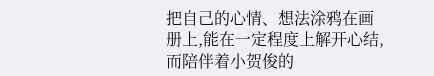把自己的心情、想法涂鸦在画册上,能在一定程度上解开心结,而陪伴着小贺俊的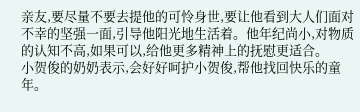亲友,要尽量不要去提他的可怜身世,要让他看到大人们面对不幸的坚强一面,引导他阳光地生活着。他年纪尚小,对物质的认知不高,如果可以,给他更多精神上的抚慰更适合。
小贺俊的奶奶表示,会好好呵护小贺俊,帮他找回快乐的童年。